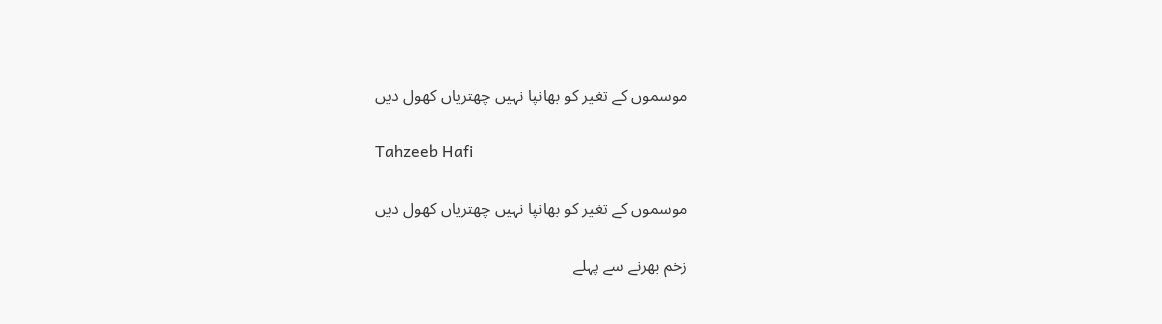موسموں کے تغیر کو بھانپا نہیں چھتریاں کھول دیں

Tahzeeb Hafi

موسموں کے تغیر کو بھانپا نہیں چھتریاں کھول دیں

زخم بھرنے سے پہلے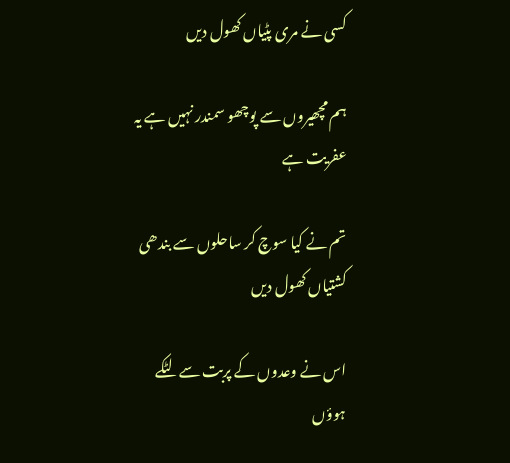کسی نے مری پٹیاں کھول دیں

ہم مچھیروں سے پوچھو سمندر نہیں ہے یہ عفریت ہے

تم نے کیا سوچ کر ساحلوں سے بندھی کشتیاں کھول دیں

اس نے وعدوں کے پربت سے لٹکے ہوؤں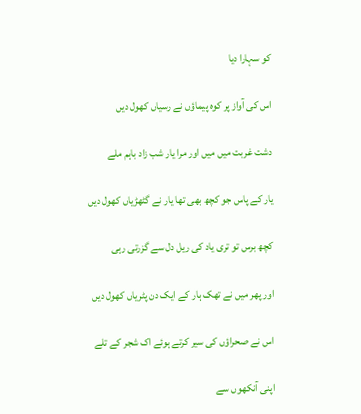کو سہارا دیا

اس کی آواز پر کوہ پیماؤں نے رسیاں کھول دیں

دشت غربت میں میں اور مرا یار شب زاد باہم ملے

یار کے پاس جو کچھ بھی تھا یار نے گٹھڑیاں کھول دیں

کچھ برس تو تری یاد کی ریل دل سے گزرتی رہی

اور پھر میں نے تھک ہار کے ایک دن پٹریاں کھول دیں

اس نے صحراؤں کی سیر کرتے ہوئے اک شجر کے تلے

اپنی آنکھوں سے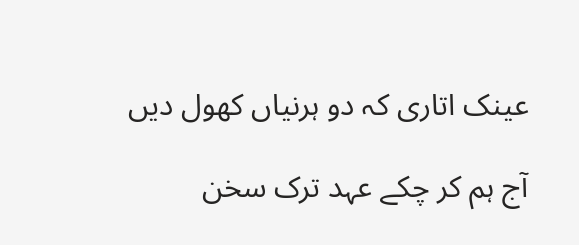عینک اتاری کہ دو ہرنیاں کھول دیں

آج ہم کر چکے عہد ترک سخن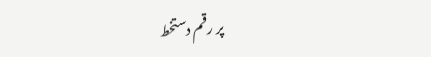پر رقم دستخط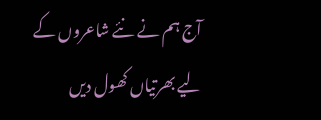آج ہم نے نئے شاعروں کے لیے بھرتیاں کھول دیں